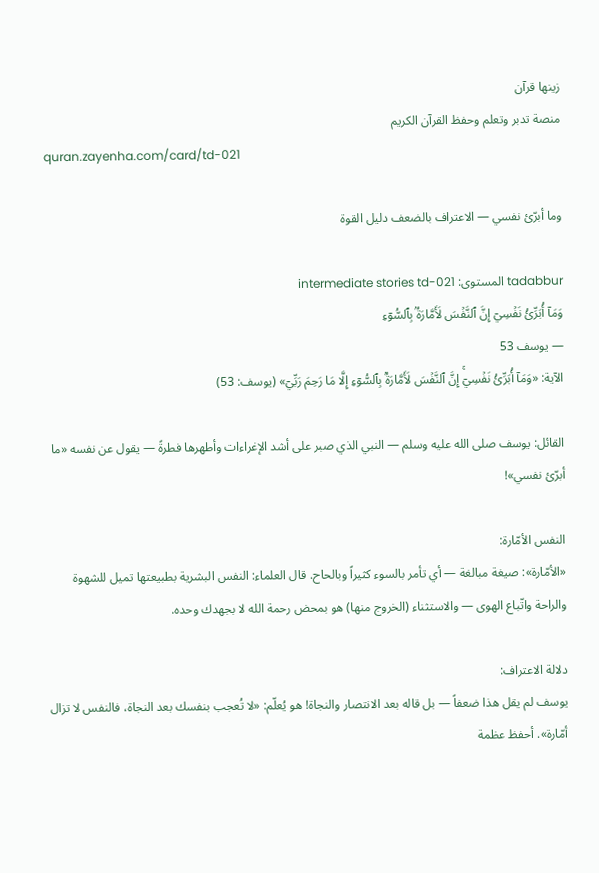زينها قرآن
منصة تدبر وتعلم وحفظ القرآن الكريم
quran.zayenha.com/card/td-021

وما أبرّئ نفسي — الاعتراف بالضعف دليل القوة

tadabbur المستوى: intermediate stories td-021
وَمَآ أُبَرِّئُ نَفۡسِيٓ إِنَّ ٱلنَّفۡسَ لَأَمَّارَةُۢ بِٱلسُّوٓءِ
— يوسف 53
الآية: «وَمَآ أُبَرِّئُ نَفۡسِيٓۚ إِنَّ ٱلنَّفۡسَ لَأَمَّارَةُۢ بِٱلسُّوٓءِ إِلَّا مَا رَحِمَ رَبِّيٓ» (يوسف: 53)

القائل: يوسف صلى الله عليه وسلم — النبي الذي صبر على أشد الإغراءات وأطهرها فطرةً — يقول عن نفسه «ما أبرّئ نفسي»!

النفس الأمّارة:
«الأمّارة»: صيغة مبالغة — أي تأمر بالسوء كثيراً وبالحاح. قال العلماء: النفس البشرية بطبيعتها تميل للشهوة والراحة واتّباع الهوى — والاستثناء (الخروج منها) هو بمحض رحمة الله لا بجهدك وحده.

دلالة الاعتراف:
يوسف لم يقل هذا ضعفاً — بل قاله بعد الانتصار والنجاة! هو يُعلّم: «لا تُعجب بنفسك بعد النجاة، فالنفس لا تزال أمّارة». أحفظ عظمة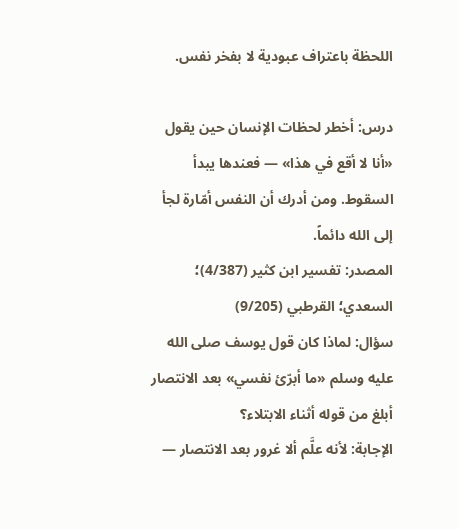اللحظة باعتراف عبودية لا بفخر نفس.

درس: أخطر لحظات الإنسان حين يقول «أنا لا أقع في هذا» — فعندها يبدأ السقوط. ومن أدرك أن النفس أمّارة لجأ إلى الله دائماً.
المصدر: تفسير ابن كثير (4/387)؛ السعدي؛ القرطبي (9/205)
سؤال: لماذا كان قول يوسف صلى الله عليه وسلم «ما أبرّئ نفسي» بعد الانتصار أبلغ من قوله أثناء الابتلاء؟
الإجابة: لأنه علَّم ألا غرور بعد الانتصار —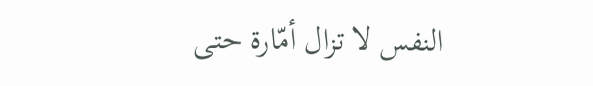النفس لا تزال أمّارة حتى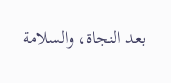بعد النجاة، والسلامة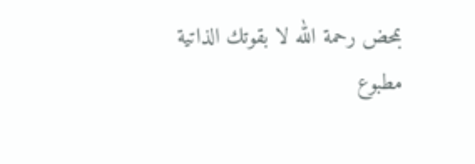بمحض رحمة الله لا بقوتك الذاتية
مطبوع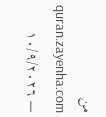من quran.zayenha.com — ١٠/٩/٢٠٢٦